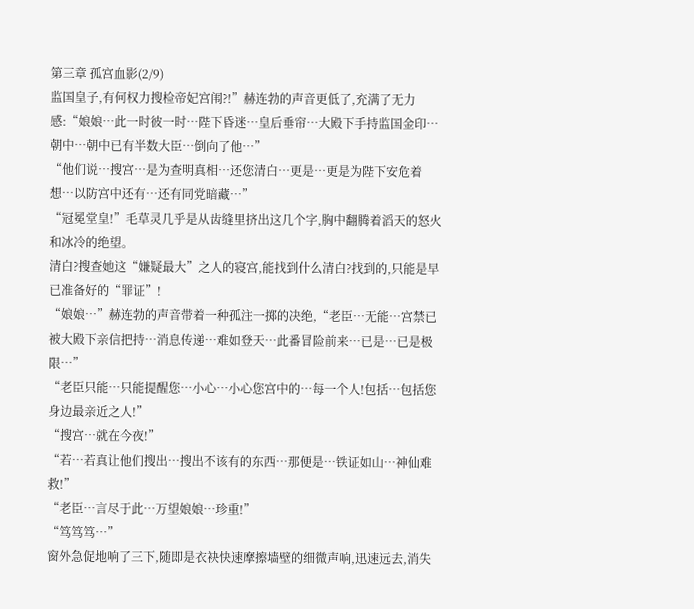第三章 孤宫血影(2/9)
监国皇子,有何权力搜检帝妃宫闱?!”赫连勃的声音更低了,充满了无力感:“娘娘…此一时彼一时…陛下昏迷…皇后垂帘…大殿下手持监国金印…朝中…朝中已有半数大臣…倒向了他…”
“他们说…搜宫…是为查明真相…还您清白…更是…更是为陛下安危着想…以防宫中还有…还有同党暗藏…”
“冠冕堂皇!”毛草灵几乎是从齿缝里挤出这几个字,胸中翻腾着滔天的怒火和冰冷的绝望。
清白?搜查她这“嫌疑最大”之人的寝宫,能找到什么清白?找到的,只能是早已准备好的“罪证”!
“娘娘…”赫连勃的声音带着一种孤注一掷的决绝,“老臣…无能…宫禁已被大殿下亲信把持…消息传递…难如登天…此番冒险前来…已是…已是极限…”
“老臣只能…只能提醒您…小心…小心您宫中的…每一个人!包括…包括您身边最亲近之人!”
“搜宫…就在今夜!”
“若…若真让他们搜出…搜出不该有的东西…那便是…铁证如山…神仙难救!”
“老臣…言尽于此…万望娘娘…珍重!”
“笃笃笃…”
窗外急促地响了三下,随即是衣袂快速摩擦墙壁的细微声响,迅速远去,消失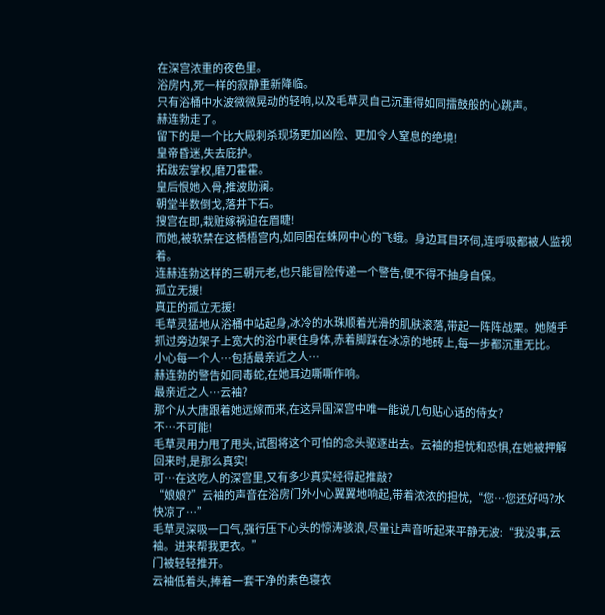在深宫浓重的夜色里。
浴房内,死一样的寂静重新降临。
只有浴桶中水波微微晃动的轻响,以及毛草灵自己沉重得如同擂鼓般的心跳声。
赫连勃走了。
留下的是一个比大殿刺杀现场更加凶险、更加令人窒息的绝境!
皇帝昏迷,失去庇护。
拓跋宏掌权,磨刀霍霍。
皇后恨她入骨,推波助澜。
朝堂半数倒戈,落井下石。
搜宫在即,栽赃嫁祸迫在眉睫!
而她,被软禁在这栖梧宫内,如同困在蛛网中心的飞蛾。身边耳目环伺,连呼吸都被人监视着。
连赫连勃这样的三朝元老,也只能冒险传递一个警告,便不得不抽身自保。
孤立无援!
真正的孤立无援!
毛草灵猛地从浴桶中站起身,冰冷的水珠顺着光滑的肌肤滚落,带起一阵阵战栗。她随手抓过旁边架子上宽大的浴巾裹住身体,赤着脚踩在冰凉的地砖上,每一步都沉重无比。
小心每一个人…包括最亲近之人…
赫连勃的警告如同毒蛇,在她耳边嘶嘶作响。
最亲近之人…云袖?
那个从大唐跟着她远嫁而来,在这异国深宫中唯一能说几句贴心话的侍女?
不…不可能!
毛草灵用力甩了甩头,试图将这个可怕的念头驱逐出去。云袖的担忧和恐惧,在她被押解回来时,是那么真实!
可…在这吃人的深宫里,又有多少真实经得起推敲?
“娘娘?”云袖的声音在浴房门外小心翼翼地响起,带着浓浓的担忧,“您…您还好吗?水快凉了…”
毛草灵深吸一口气,强行压下心头的惊涛骇浪,尽量让声音听起来平静无波:“我没事,云袖。进来帮我更衣。”
门被轻轻推开。
云袖低着头,捧着一套干净的素色寝衣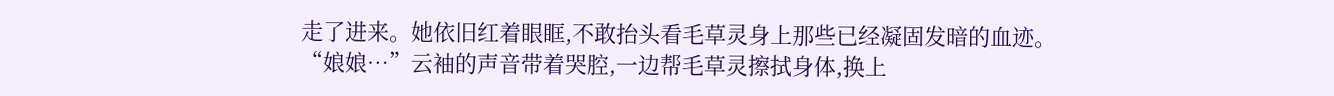走了进来。她依旧红着眼眶,不敢抬头看毛草灵身上那些已经凝固发暗的血迹。
“娘娘…”云袖的声音带着哭腔,一边帮毛草灵擦拭身体,换上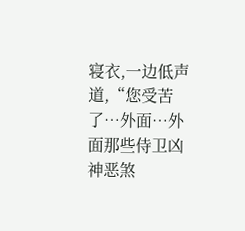寝衣,一边低声道,“您受苦了…外面…外面那些侍卫凶神恶煞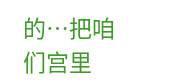的…把咱们宫里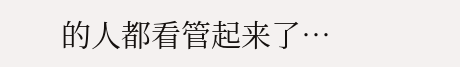的人都看管起来了…